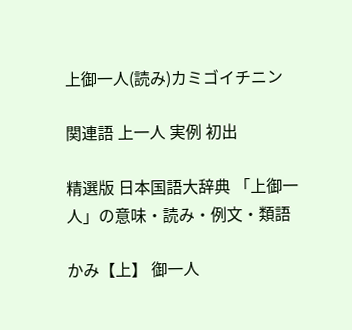上御一人(読み)カミゴイチニン

関連語 上一人 実例 初出

精選版 日本国語大辞典 「上御一人」の意味・読み・例文・類語

かみ【上】 御一人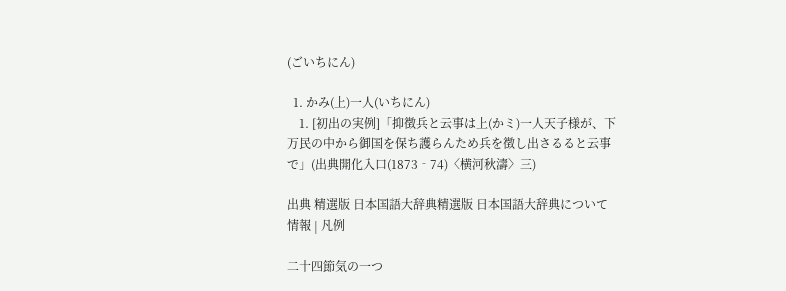(ごいちにん)

  1. かみ(上)一人(いちにん)
    1. [初出の実例]「抑徴兵と云事は上(かミ)一人天子様が、下万民の中から御国を保ち護らんため兵を徴し出さるると云事で」(出典開化入口(1873‐74)〈横河秋濤〉三)

出典 精選版 日本国語大辞典精選版 日本国語大辞典について 情報 | 凡例

二十四節気の一つ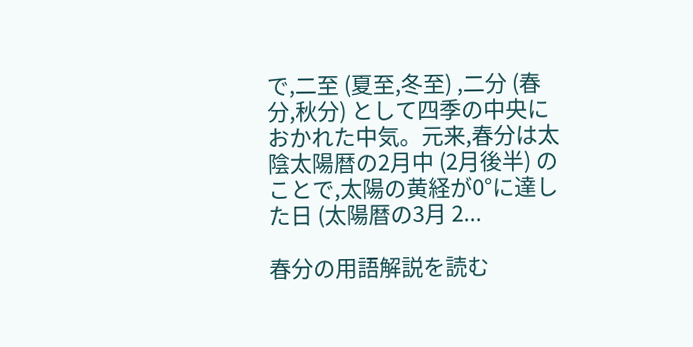で,二至 (夏至,冬至) ,二分 (春分,秋分) として四季の中央におかれた中気。元来,春分は太陰太陽暦の2月中 (2月後半) のことで,太陽の黄経が0°に達した日 (太陽暦の3月 2...

春分の用語解説を読む